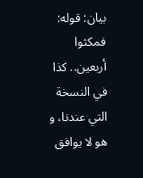بيان: قوله: فمكثوا أربعين.. كذا في النسخة التي عندنا، و هو لا يوافق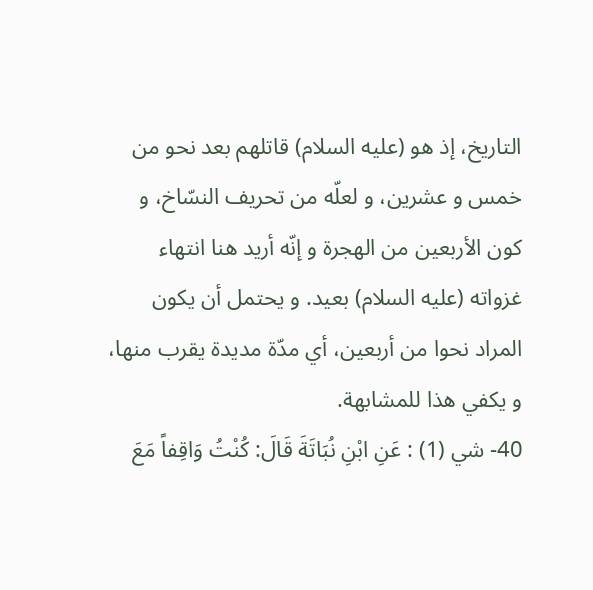التاريخ، إذ هو (عليه السلام) قاتلهم بعد نحو من خمس و عشرين، و لعلّه من تحريف النسّاخ، و كون الأربعين من الهجرة و إنّه أريد هنا انتهاء غزواته (عليه السلام) بعيد. و يحتمل أن يكون المراد نحوا من أربعين، أي مدّة مديدة يقرب منها، و يكفي هذا للمشابهة.
40- شي (1) : عَنِ ابْنِ نُبَاتَةَ قَالَ: كُنْتُ وَاقِفاً مَعَ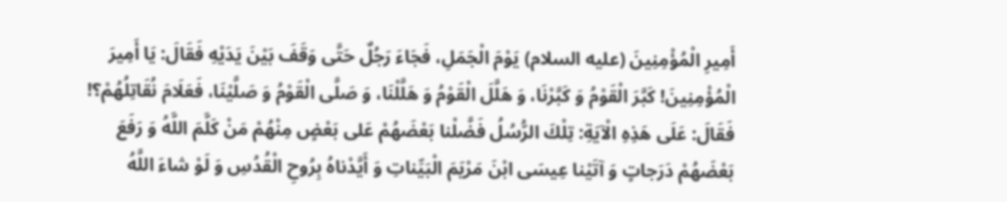أَمِيرِ الْمُؤْمِنِينَ (عليه السلام) يَوْمَ الْجَمَلِ، فَجَاءَ رَجُلٌ حَتَّى وَقَفَ بَيْنَ يَدَيْهِ فَقَالَ: يَا أَمِيرَ الْمُؤْمِنِينَ! كَبَّرَ الْقَوْمُ وَ كَبَّرْنَا، وَ هَلَّلَ الْقَوْمُ وَ هَلَّلْنَا، وَ صَلَّى الْقَوْمُ وَ صَلَّيْنَا، فَعَلَامَ نُقَاتِلُهُمْ؟! فَقَالَ: عَلَى هَذِهِ الْآيَةِ: تِلْكَ الرُّسُلُ فَضَّلْنا بَعْضَهُمْ عَلى بَعْضٍ مِنْهُمْ مَنْ كَلَّمَ اللَّهُ وَ رَفَعَ بَعْضَهُمْ دَرَجاتٍ وَ آتَيْنا عِيسَى ابْنَ مَرْيَمَ الْبَيِّناتِ وَ أَيَّدْناهُ بِرُوحِ الْقُدُسِ وَ لَوْ شاءَ اللَّهُ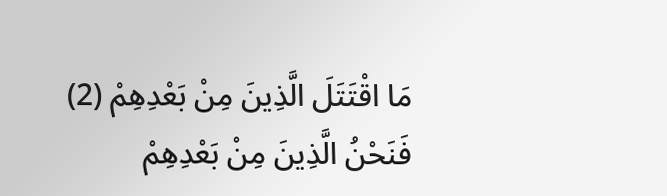مَا اقْتَتَلَ الَّذِينَ مِنْ بَعْدِهِمْ (2) فَنَحْنُ الَّذِينَ مِنْ بَعْدِهِمْ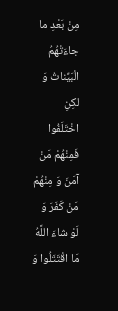مِنْ بَعْدِ ما جاءَتْهُمُ الْبَيِّناتُ وَ لكِنِ اخْتَلَفُوا فَمِنْهُمْ مَنْ آمَنَ وَ مِنْهُمْ مَنْ كَفَرَ وَ لَوْ شاءَ اللَّهُ مَا اقْتَتَلُوا وَ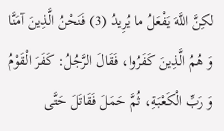لكِنَّ اللَّهَ يَفْعَلُ ما يُرِيدُ (3) فَنَحْنُ الَّذِينَ آمَنَّا وَ هُمُ الَّذِينَ كَفَرُوا، فَقَالَ الرَّجُلُ: كَفَرَ الْقَوْمُ وَ رَبِّ الْكَعْبَةِ، ثُمَّ حَمَلَ فَقَاتَلَ حَتَّى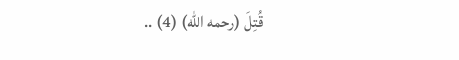قُتِلَ (رحمه الله) (4) ..